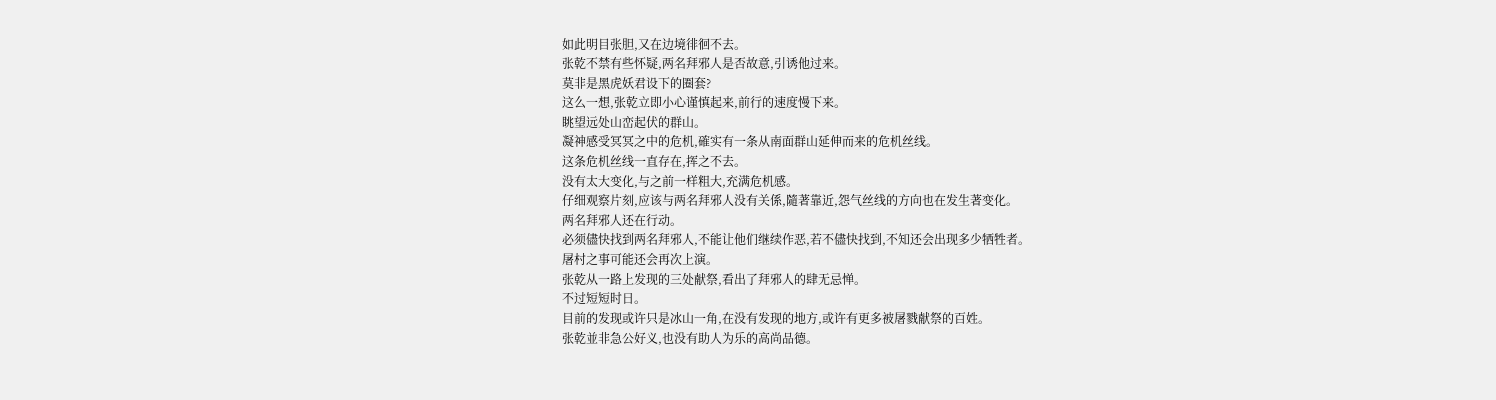如此明目张胆,又在边境徘徊不去。
张乾不禁有些怀疑,两名拜邪人是否故意,引诱他过来。
莫非是黑虎妖君设下的圈套?
这么一想,张乾立即小心谨慎起来,前行的速度慢下来。
眺望远处山峦起伏的群山。
凝神感受冥冥之中的危机,確实有一条从南面群山延伸而来的危机丝线。
这条危机丝线一直存在,挥之不去。
没有太大变化,与之前一样粗大,充满危机感。
仔细观察片刻,应该与两名拜邪人没有关係,隨著靠近,怨气丝线的方向也在发生著变化。
两名拜邪人还在行动。
必须儘快找到两名拜邪人,不能让他们继续作恶,若不儘快找到,不知还会出现多少牺牲者。
屠村之事可能还会再次上演。
张乾从一路上发现的三处献祭,看出了拜邪人的肆无忌惮。
不过短短时日。
目前的发现或许只是冰山一角,在没有发现的地方,或许有更多被屠戮献祭的百姓。
张乾並非急公好义,也没有助人为乐的高尚品德。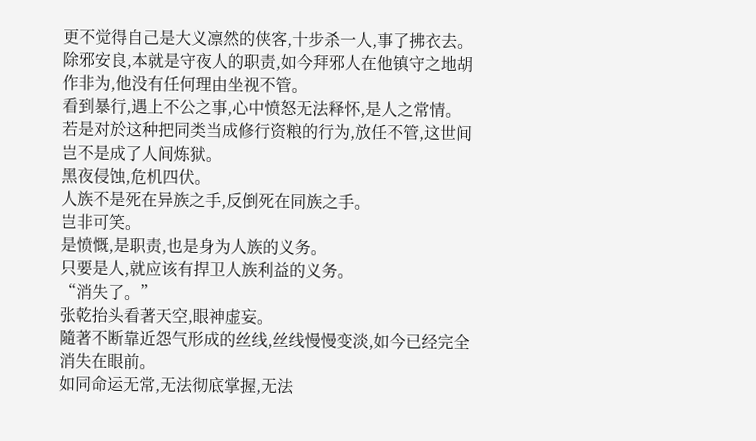更不觉得自己是大义凛然的侠客,十步杀一人,事了拂衣去。
除邪安良,本就是守夜人的职责,如今拜邪人在他镇守之地胡作非为,他没有任何理由坐视不管。
看到暴行,遇上不公之事,心中愤怒无法释怀,是人之常情。
若是对於这种把同类当成修行资粮的行为,放任不管,这世间岂不是成了人间炼狱。
黑夜侵蚀,危机四伏。
人族不是死在异族之手,反倒死在同族之手。
岂非可笑。
是愤慨,是职责,也是身为人族的义务。
只要是人,就应该有捍卫人族利益的义务。
“消失了。”
张乾抬头看著天空,眼神虚妄。
隨著不断靠近怨气形成的丝线,丝线慢慢变淡,如今已经完全消失在眼前。
如同命运无常,无法彻底掌握,无法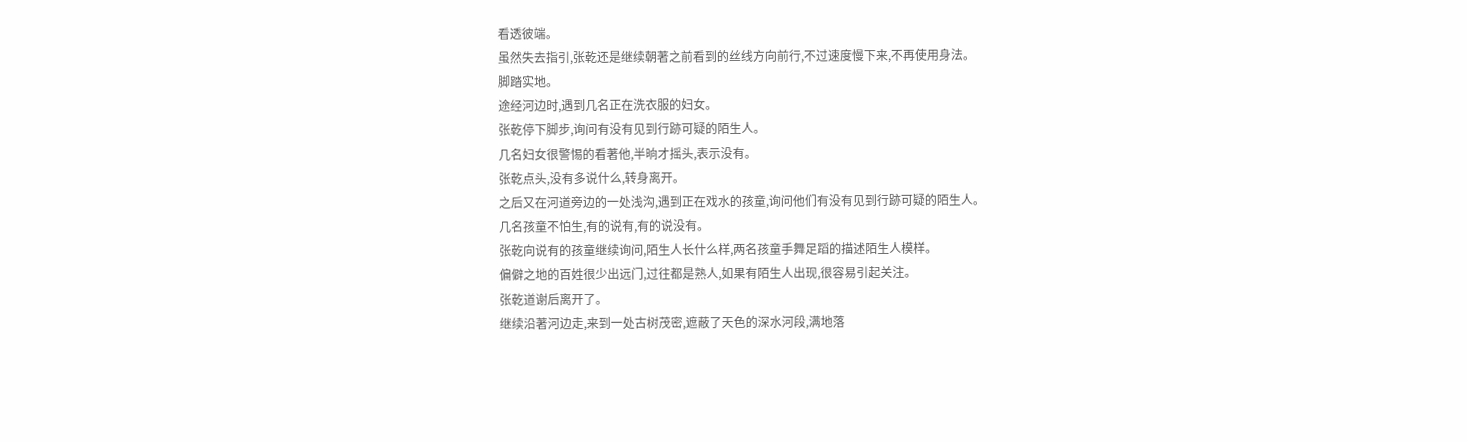看透彼端。
虽然失去指引,张乾还是继续朝著之前看到的丝线方向前行,不过速度慢下来,不再使用身法。
脚踏实地。
途经河边时,遇到几名正在洗衣服的妇女。
张乾停下脚步,询问有没有见到行跡可疑的陌生人。
几名妇女很警惕的看著他,半晌才摇头,表示没有。
张乾点头,没有多说什么,转身离开。
之后又在河道旁边的一处浅沟,遇到正在戏水的孩童,询问他们有没有见到行跡可疑的陌生人。
几名孩童不怕生,有的说有,有的说没有。
张乾向说有的孩童继续询问,陌生人长什么样,两名孩童手舞足蹈的描述陌生人模样。
偏僻之地的百姓很少出远门,过往都是熟人,如果有陌生人出现,很容易引起关注。
张乾道谢后离开了。
继续沿著河边走,来到一处古树茂密,遮蔽了天色的深水河段,满地落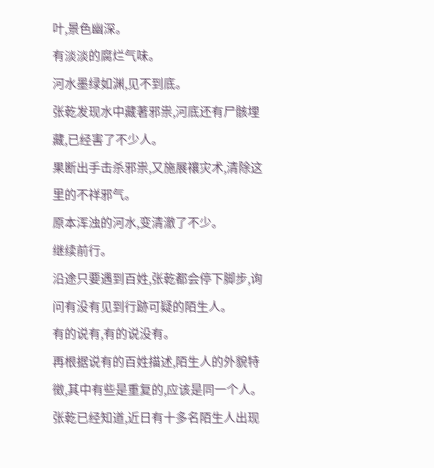叶,景色幽深。
有淡淡的腐烂气味。
河水墨绿如渊,见不到底。
张乾发现水中藏著邪祟,河底还有尸骸埋藏,已经害了不少人。
果断出手击杀邪祟,又施展禳灾术,清除这里的不祥邪气。
原本浑浊的河水,变清澈了不少。
继续前行。
沿途只要遇到百姓,张乾都会停下脚步,询问有没有见到行跡可疑的陌生人。
有的说有,有的说没有。
再根据说有的百姓描述,陌生人的外貌特徵,其中有些是重复的,应该是同一个人。
张乾已经知道,近日有十多名陌生人出现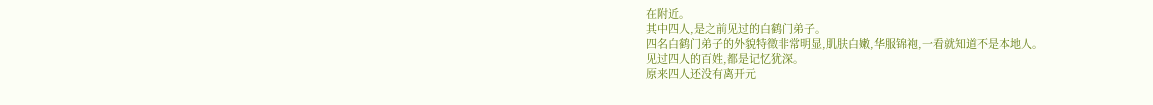在附近。
其中四人,是之前见过的白鹤门弟子。
四名白鹤门弟子的外貌特徵非常明显,肌肤白嫩,华服锦袍,一看就知道不是本地人。
见过四人的百姓,都是记忆犹深。
原来四人还没有离开元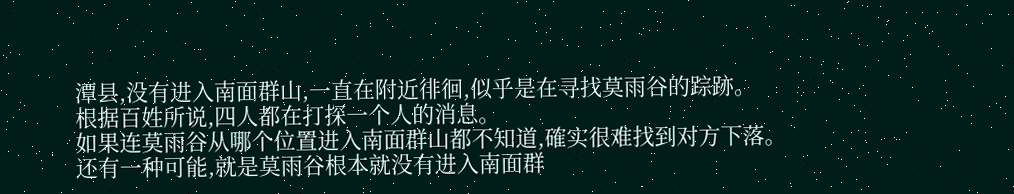潭县,没有进入南面群山,一直在附近徘徊,似乎是在寻找莫雨谷的踪跡。
根据百姓所说,四人都在打探一个人的消息。
如果连莫雨谷从哪个位置进入南面群山都不知道,確实很难找到对方下落。
还有一种可能,就是莫雨谷根本就没有进入南面群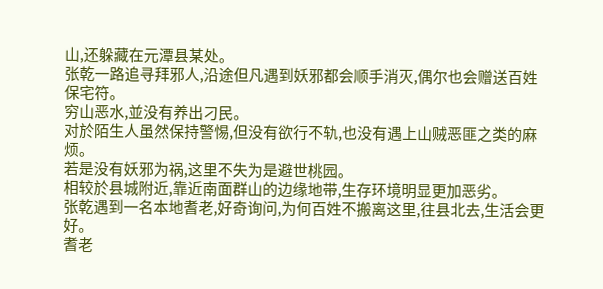山,还躲藏在元潭县某处。
张乾一路追寻拜邪人,沿途但凡遇到妖邪都会顺手消灭,偶尔也会赠送百姓保宅符。
穷山恶水,並没有养出刁民。
对於陌生人虽然保持警惕,但没有欲行不轨,也没有遇上山贼恶匪之类的麻烦。
若是没有妖邪为祸,这里不失为是避世桃园。
相较於县城附近,靠近南面群山的边缘地带,生存环境明显更加恶劣。
张乾遇到一名本地耆老,好奇询问,为何百姓不搬离这里,往县北去,生活会更好。
耆老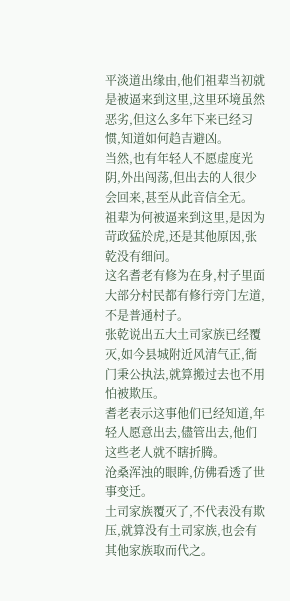平淡道出缘由,他们祖辈当初就是被逼来到这里,这里环境虽然恶劣,但这么多年下来已经习惯,知道如何趋吉避凶。
当然,也有年轻人不愿虚度光阴,外出闯荡,但出去的人很少会回来,甚至从此音信全无。
祖辈为何被逼来到这里,是因为苛政猛於虎,还是其他原因,张乾没有细问。
这名耆老有修为在身,村子里面大部分村民都有修行旁门左道,不是普通村子。
张乾说出五大土司家族已经覆灭,如今县城附近风清气正,衙门秉公执法,就算搬过去也不用怕被欺压。
耆老表示这事他们已经知道,年轻人愿意出去,儘管出去,他们这些老人就不瞎折腾。
沧桑浑浊的眼眸,仿佛看透了世事变迁。
土司家族覆灭了,不代表没有欺压,就算没有土司家族,也会有其他家族取而代之。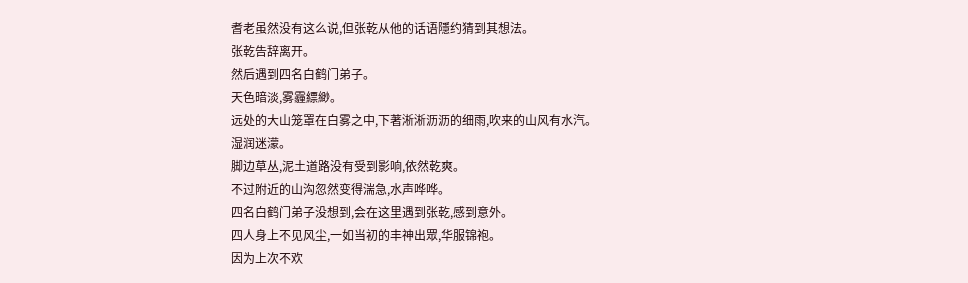耆老虽然没有这么说,但张乾从他的话语隱约猜到其想法。
张乾告辞离开。
然后遇到四名白鹤门弟子。
天色暗淡,雾霾縹緲。
远处的大山笼罩在白雾之中,下著淅淅沥沥的细雨,吹来的山风有水汽。
湿润迷濛。
脚边草丛,泥土道路没有受到影响,依然乾爽。
不过附近的山沟忽然变得湍急,水声哗哗。
四名白鹤门弟子没想到,会在这里遇到张乾,感到意外。
四人身上不见风尘,一如当初的丰神出眾,华服锦袍。
因为上次不欢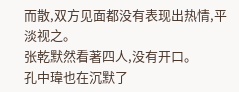而散,双方见面都没有表现出热情,平淡视之。
张乾默然看著四人,没有开口。
孔中瑋也在沉默了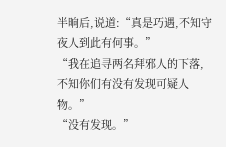半晌后,说道:“真是巧遇,不知守夜人到此有何事。”
“我在追寻两名拜邪人的下落,不知你们有没有发现可疑人物。”
“没有发现。”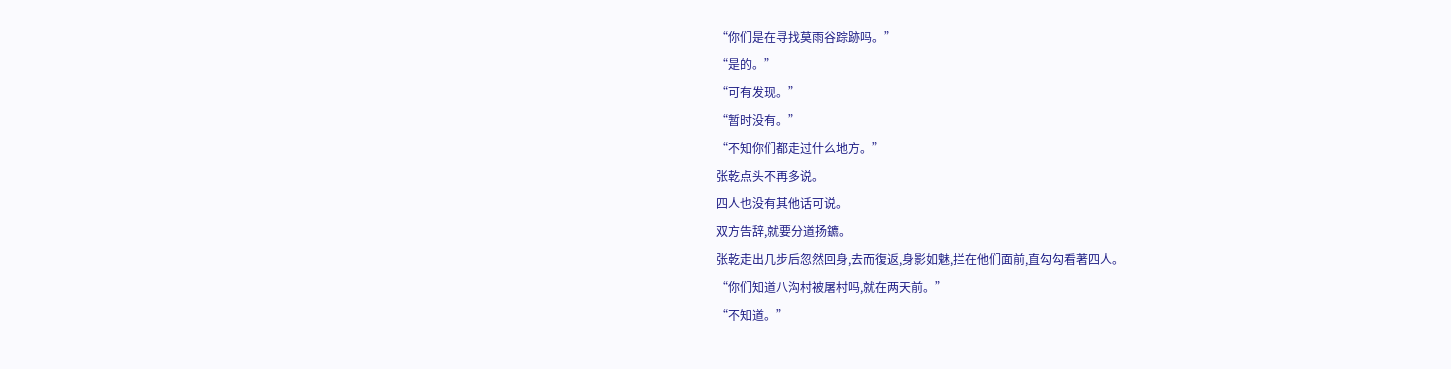“你们是在寻找莫雨谷踪跡吗。”
“是的。”
“可有发现。”
“暂时没有。”
“不知你们都走过什么地方。”
张乾点头不再多说。
四人也没有其他话可说。
双方告辞,就要分道扬鑣。
张乾走出几步后忽然回身,去而復返,身影如魅,拦在他们面前,直勾勾看著四人。
“你们知道八沟村被屠村吗,就在两天前。”
“不知道。”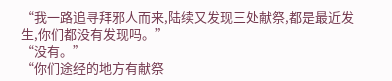“我一路追寻拜邪人而来,陆续又发现三处献祭,都是最近发生,你们都没有发现吗。”
“没有。”
“你们途经的地方有献祭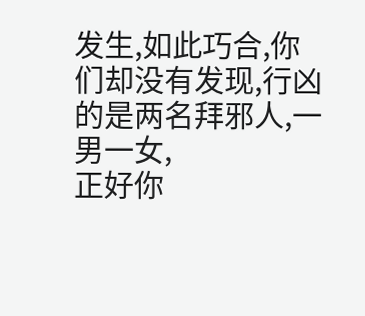发生,如此巧合,你们却没有发现,行凶的是两名拜邪人,一男一女,
正好你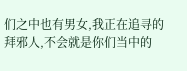们之中也有男女,我正在追寻的拜邪人,不会就是你们当中的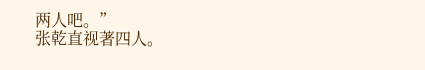两人吧。”
张乾直视著四人。